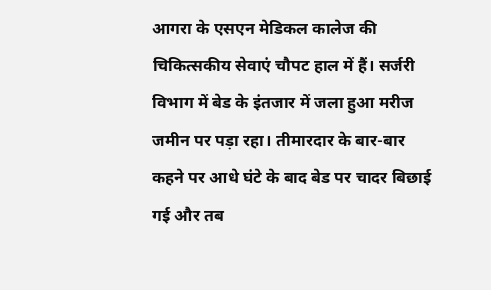आगरा के एसएन मेडिकल कालेज की चिकित्सकीय सेवाएं चौपट हाल में हैं। सर्जरी विभाग में बेड के इंतजार में जला हुआ मरीज जमीन पर पड़ा रहा। तीमारदार के बार-बार कहने पर आधे घंटे के बाद बेड पर चादर बिछाई गई और तब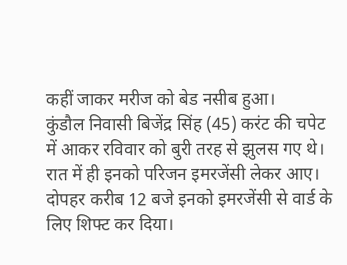कहीं जाकर मरीज को बेड नसीब हुआ।
कुंडौल निवासी बिजेंद्र सिंह (45) करंट की चपेट में आकर रविवार को बुरी तरह से झुलस गए थे। रात में ही इनको परिजन इमरजेंसी लेकर आए। दोपहर करीब 12 बजे इनको इमरजेंसी से वार्ड के लिए शिफ्ट कर दिया।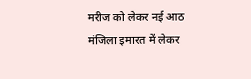मरीज को लेकर नई आठ मंजिला इमारत में लेकर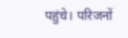पहुंचे। परिजनों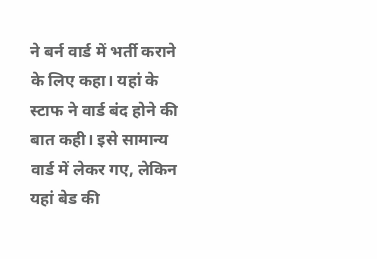ने बर्न वार्ड में भर्ती कराने के लिए कहा। यहां के स्टाफ ने वार्ड बंद होने की बात कही। इसे सामान्य वार्ड में लेकर गए, लेकिन यहां बेड की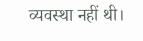व्यवस्था नहीं थी।